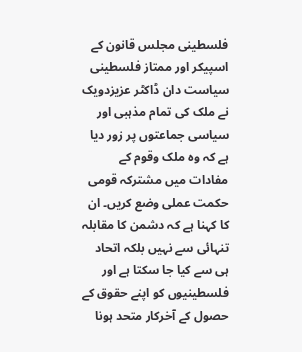فلسطینی مجلس قانون کے اسپیکر اور ممتاز فلسطینی سیاست دان ڈاکٹر عزیزدویک نے ملک کی تمام مذہبی اور سیاسی جماعتوں پر زور دیا ہے کہ وہ ملک وقوم کے مفادات میں مشترکہ قومی حکمت عملی وضع کریں۔ ان کا کہنا ہے کہ دشمن کا مقابلہ تنہائی سے نہیں بلکہ اتحاد ہی سے کیا جا سکتا ہے اور فلسطینیوں کو اپنے حقوق کے حصول کے آخرکار متحد ہونا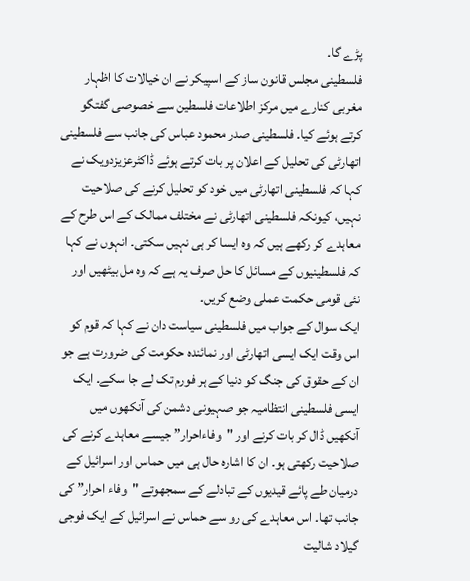پڑے گا۔
فلسطینی مجلس قانون ساز کے اسپیکر نے ان خیالات کا اظہار مغربی کنارے میں مرکز اطلاعات فلسطین سے خصوصی گفتگو کرتے ہوئے کیا۔ فلسطینی صدر محمود عباس کی جانب سے فلسطینی اتھارٹی کی تحلیل کے اعلان پر بات کرتے ہوئے ڈاکٹرعزیزدویک نے کہا کہ فلسطینی اتھارٹی میں خود کو تحلیل کرنے کی صلاحیت نہیں، کیونکہ فلسطینی اتھارٹی نے مختلف ممالک کے اس طرح کے معاہدے کر رکھے ہیں کہ وہ ایسا کر ہی نہیں سکتی۔ انہوں نے کہا کہ فلسطینیوں کے مسائل کا حل صرف یہ ہے کہ وہ مل بیٹھیں اور نئی قومی حکمت عملی وضع کریں۔
ایک سوال کے جواب میں فلسطینی سیاست دان نے کہا کہ قوم کو اس وقت ایک ایسی اتھارٹی اور نمائندہ حکومت کی ضرورت ہے جو ان کے حقوق کی جنگ کو دنیا کے ہر فورم تک لے جا سکے۔ ایک ایسی فلسطینی انتظامیہ جو صہیونی دشمن کی آنکھوں میں آنکھیں ڈال کر بات کرنے اور "وفاءاحرار” جیسے معاہدے کرنے کی صلاحیت رکھتی ہو۔ ان کا اشارہ حال ہی میں حماس اور اسرائیل کے درمیان طے پائے قیدیوں کے تبادلے کے سمجھوتے "وفاء احرار” کی جانب تھا۔ اس معاہدے کی رو سے حماس نے اسرائیل کے ایک فوجی گیلاد شالیت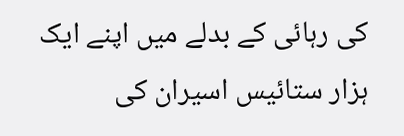کی رہائی کے بدلے میں اپنے ایک ہزار ستائیس اسیران کی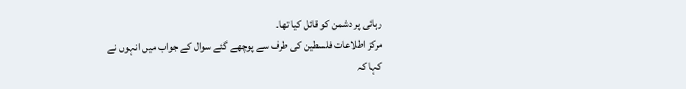رہائی پر دشمن کو قائل کیا تھا۔
مرکز اطلاعات فلسطین کی طرف سے پوچھے گئے سوال کے جواب میں انہوں نے کہا کہ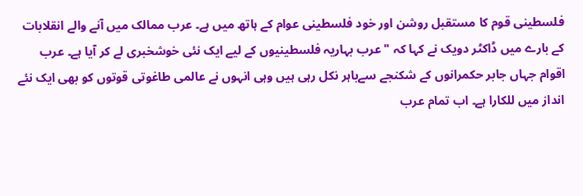فلسطینی قوم کا مستقبل روشن اور خود فلسطینی عوام کے ہاتھ میں ہے۔ عرب ممالک میں آنے والے انقلابات کے بارے میں ڈاکٹر دویک نے کہا کہ "عرب بہاریہ فلسطینیوں کے لیے ایک نئی خوشخبری لے کر آیا ہے۔ عرب اقوام جہاں جابر حکمرانوں کے شکنجے سےباہر نکل رہی ہیں وہی انہوں نے عالمی طاغوتی قوتوں کو بھی ایک نئے انداز میں للکارا ہے۔ اب تمام عرب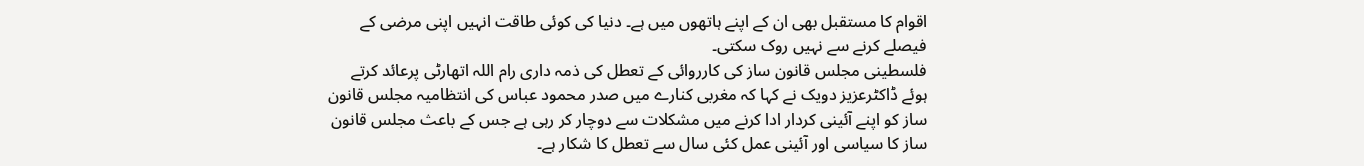اقوام کا مستقبل بھی ان کے اپنے ہاتھوں میں ہے۔ دنیا کی کوئی طاقت انہیں اپنی مرضی کے فیصلے کرنے سے نہیں روک سکتی۔
فلسطینی مجلس قانون ساز کی کارروائی کے تعطل کی ذمہ داری رام اللہ اتھارٹی پرعائد کرتے ہوئے ڈاکٹرعزیز دویک نے کہا کہ مغربی کنارے میں صدر محمود عباس کی انتظامیہ مجلس قانون ساز کو اپنے آئینی کردار ادا کرنے میں مشکلات سے دوچار کر رہی ہے جس کے باعث مجلس قانون ساز کا سیاسی اور آئینی عمل کئی سال سے تعطل کا شکار ہے۔